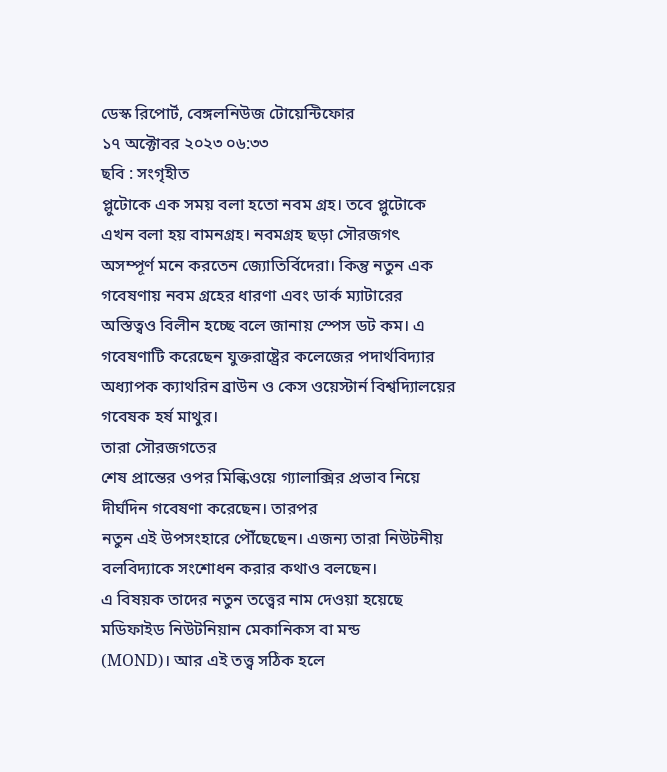ডেস্ক রিপোর্ট, বেঙ্গলনিউজ টোয়েন্টিফোর
১৭ অক্টোবর ২০২৩ ০৬:৩৩
ছবি : সংগৃহীত
প্লুটোকে এক সময় বলা হতো নবম গ্রহ। তবে প্লুটোকে এখন বলা হয় বামনগ্রহ। নবমগ্রহ ছড়া সৌরজগৎ অসম্পূর্ণ মনে করতেন জ্যোতির্বিদেরা। কিন্তু নতুন এক গবেষণায় নবম গ্রহের ধারণা এবং ডার্ক ম্যাটারের অস্তিত্বও বিলীন হচ্ছে বলে জানায় স্পেস ডট কম। এ গবেষণাটি করেছেন যুক্তরাষ্ট্রের কলেজের পদার্থবিদ্যার অধ্যাপক ক্যাথরিন ব্রাউন ও কেস ওয়েস্টার্ন বিশ্বদ্যিালয়ের গবেষক হর্ষ মাথুর।
তারা সৌরজগতের
শেষ প্রান্তের ওপর মিল্কিওয়ে গ্যালাক্সির প্রভাব নিয়ে দীর্ঘদিন গবেষণা করেছেন। তারপর
নতুন এই উপসংহারে পৌঁছেছেন। এজন্য তারা নিউটনীয় বলবিদ্যাকে সংশোধন করার কথাও বলছেন।
এ বিষয়ক তাদের নতুন তত্ত্বের নাম দেওয়া হয়েছে মডিফাইড নিউটনিয়ান মেকানিকস বা মন্ড
(MOND)। আর এই তত্ত্ব সঠিক হলে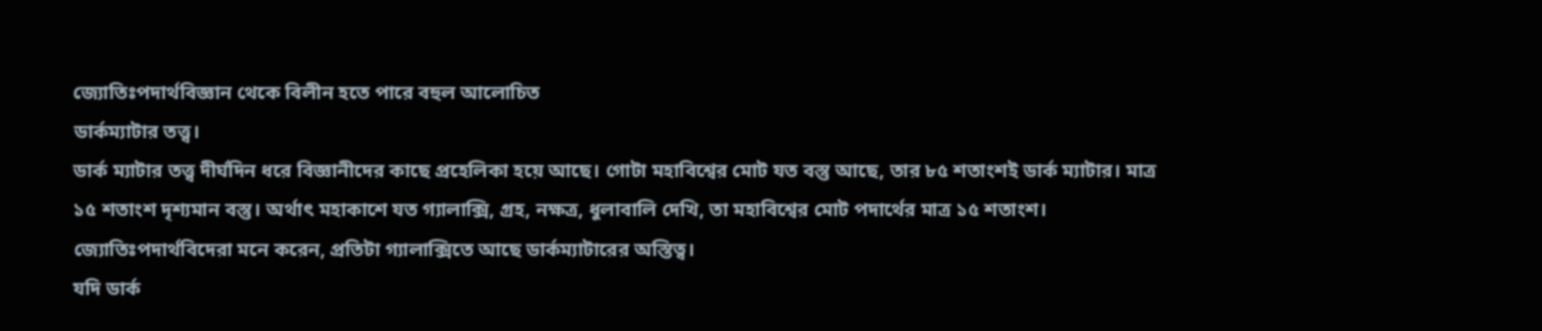জ্যোতিঃপদার্থবিজ্ঞান থেকে বিলীন হতে পারে বহুল আলোচিত
ডার্কম্যাটার তত্ত্ব।
ডার্ক ম্যাটার তত্ত্ব দীর্ঘদিন ধরে বিজ্ঞানীদের কাছে প্রহেলিকা হয়ে আছে। গোটা মহাবিশ্বের মোট যত বস্তু আছে, তার ৮৫ শতাংশই ডার্ক ম্যাটার। মাত্র ১৫ শতাংশ দৃশ্যমান বস্তু। অর্থাৎ মহাকাশে যত গ্যালাক্সি, গ্রহ, নক্ষত্র, ধুলাবালি দেখি, তা মহাবিশ্বের মোট পদার্থের মাত্র ১৫ শতাংশ। জ্যোতিঃপদার্থবিদেরা মনে করেন, প্রতিটা গ্যালাক্সিতে আছে ডার্কম্যাটারের অস্তিত্ব।
যদি ডার্ক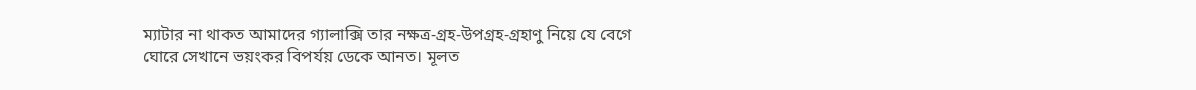ম্যাটার না থাকত আমাদের গ্যালাক্সি তার নক্ষত্র-গ্রহ-উপগ্রহ-গ্রহাণু নিয়ে যে বেগে
ঘোরে সেখানে ভয়ংকর বিপর্যয় ডেকে আনত। মূলত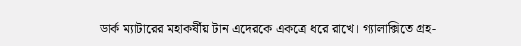ডার্ক ম্যাটারের মহাকর্ষীয় টান এদেরকে একত্রে ধরে রাখে। গ্যালাক্সিতে গ্রহ-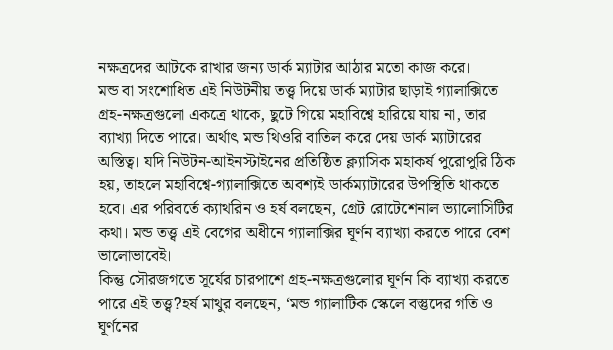নক্ষত্রদের আটকে রাখার জন্য ডার্ক ম্যাটার আঠার মতো কাজ করে।
মন্ড বা সংশোধিত এই নিউটনীয় তত্ত্ব দিয়ে ডার্ক ম্যাটার ছাড়াই গ্যালাক্সিতে গ্রহ-নক্ষত্রগুলো একত্রে থাকে, ছুটে গিয়ে মহাবিশ্বে হারিয়ে যায় না, তার ব্যাখ্যা দিতে পারে। অর্থাৎ মন্ড থিওরি বাতিল করে দেয় ডার্ক ম্যাটারের অস্তিত্ব। যদি নিউটন-আইনস্টাইনের প্রতিষ্ঠিত ক্ল্যাসিক মহাকর্ষ পুরোপুরি ঠিক হয়, তাহলে মহাবিশ্বে-গ্যালাক্সিতে অবশ্যই ডার্কম্যাটারের উপস্থিতি থাকতে হবে। এর পরিবর্তে ক্যাথরিন ও হর্ষ বলছেন, গ্রেট রোটেশেনাল ভ্যালোসিটির কথা। মন্ড তত্ত্ব এই বেগের অধীনে গ্যালাক্সির ঘূর্ণন ব্যাখ্যা করতে পারে বেশ ভালোভাবেই।
কিন্তু সৌরজগতে সূর্যের চারপাশে গ্রহ-নক্ষত্রগুলোর ঘূর্ণন কি ব্যাখ্যা করতে পারে এই তত্ত্ব?হর্ষ মাথুর বলছেন, ‘মন্ড গ্যালাটিক স্কেলে বস্তুদের গতি ও ঘূর্ণনের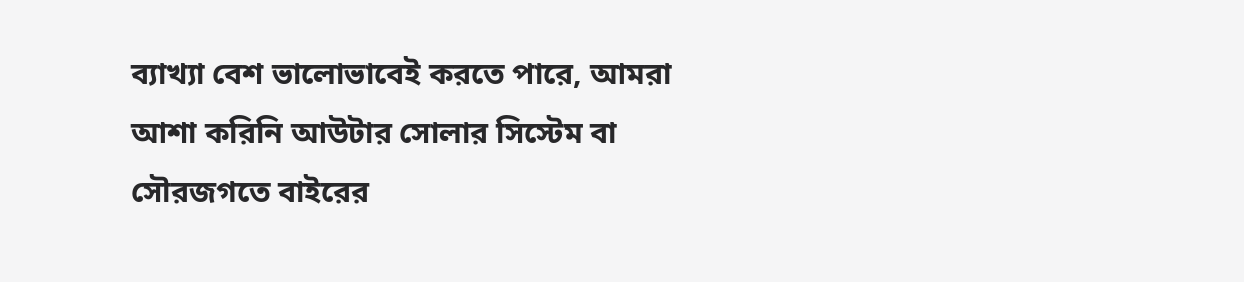ব্যাখ্যা বেশ ভালোভাবেই করতে পারে, আমরা আশা করিনি আউটার সোলার সিস্টেম বা সৌরজগতে বাইরের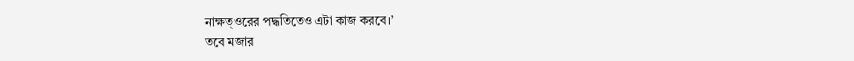নাক্ষত্ওরের পদ্ধতিতেও এটা কাজ করবে।’
তবে মজার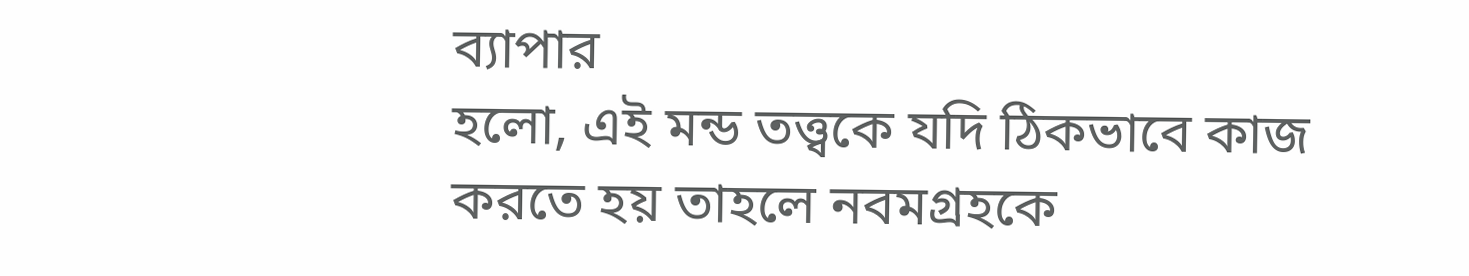ব্যাপার
হলো, এই মন্ড তত্ত্বকে যদি ঠিকভাবে কাজ করতে হয় তাহলে নবমগ্রহকে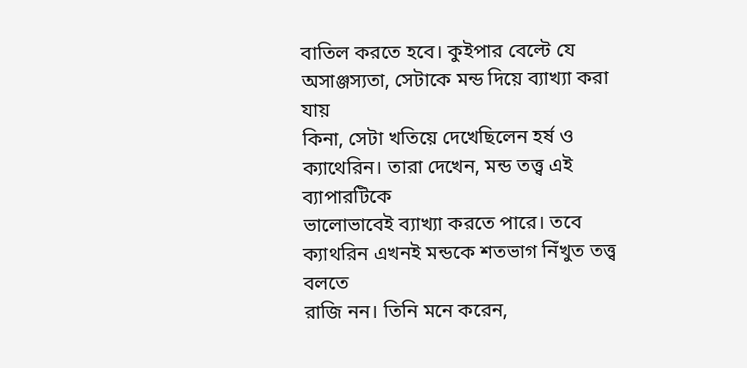বাতিল করতে হবে। কুইপার বেল্টে যে অসাঞ্জস্যতা, সেটাকে মন্ড দিয়ে ব্যাখ্যা করা যায়
কিনা, সেটা খতিয়ে দেখেছিলেন হর্ষ ও ক্যাথেরিন। তারা দেখেন, মন্ড তত্ত্ব এই ব্যাপারটিকে
ভালোভাবেই ব্যাখ্যা করতে পারে। তবে ক্যাথরিন এখনই মন্ডকে শতভাগ নিঁখুত তত্ত্ব বলতে
রাজি নন। তিনি মনে করেন,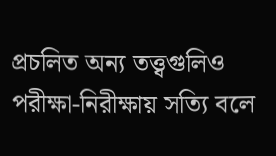প্রচলিত অন্য তত্ত্বগুলিও পরীক্ষা-নিরীক্ষায় সত্যি বলে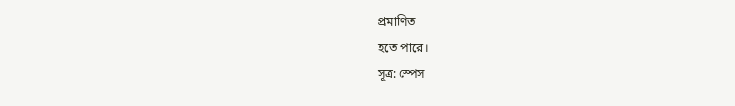প্রমাণিত
হতে পারে।
সূত্র: স্পেস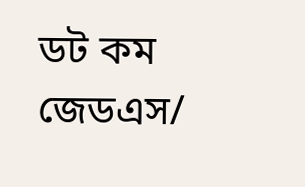ডট কম
জেডএস/